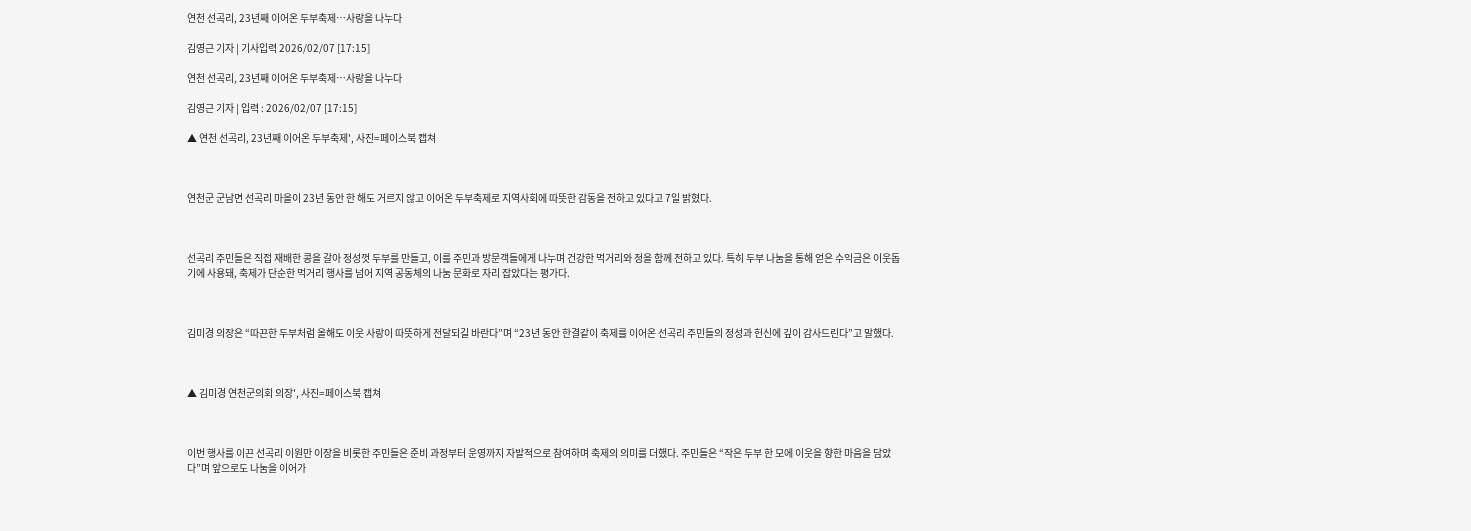연천 선곡리, 23년째 이어온 두부축제…사랑을 나누다

김영근 기자 | 기사입력 2026/02/07 [17:15]

연천 선곡리, 23년째 이어온 두부축제…사랑을 나누다

김영근 기자 | 입력 : 2026/02/07 [17:15]

▲ 연천 선곡리, 23년째 이어온 두부축제', 사진=페이스북 캡쳐



연천군 군남면 선곡리 마을이 23년 동안 한 해도 거르지 않고 이어온 두부축제로 지역사회에 따뜻한 감동을 전하고 있다고 7일 밝혔다.



선곡리 주민들은 직접 재배한 콩을 갈아 정성껏 두부를 만들고, 이를 주민과 방문객들에게 나누며 건강한 먹거리와 정을 함께 전하고 있다. 특히 두부 나눔을 통해 얻은 수익금은 이웃돕기에 사용돼, 축제가 단순한 먹거리 행사를 넘어 지역 공동체의 나눔 문화로 자리 잡았다는 평가다.



김미경 의장은 “따끈한 두부처럼 올해도 이웃 사랑이 따뜻하게 전달되길 바란다”며 “23년 동안 한결같이 축제를 이어온 선곡리 주민들의 정성과 헌신에 깊이 감사드린다”고 말했다.



▲ 김미경 연천군의회 의장', 사진=페이스북 캡쳐



이번 행사를 이끈 선곡리 이원만 이장을 비롯한 주민들은 준비 과정부터 운영까지 자발적으로 참여하며 축제의 의미를 더했다. 주민들은 “작은 두부 한 모에 이웃을 향한 마음을 담았다”며 앞으로도 나눔을 이어가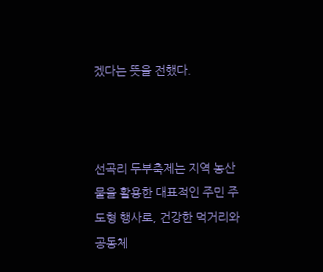겠다는 뜻을 전했다.



선곡리 두부축제는 지역 농산물을 활용한 대표적인 주민 주도형 행사로, 건강한 먹거리와 공동체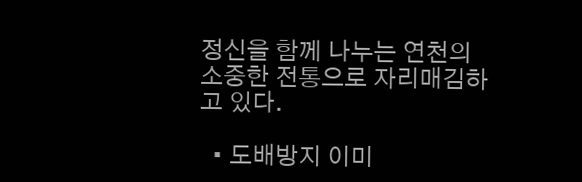정신을 함께 나누는 연천의 소중한 전통으로 자리매김하고 있다.

  • 도배방지 이미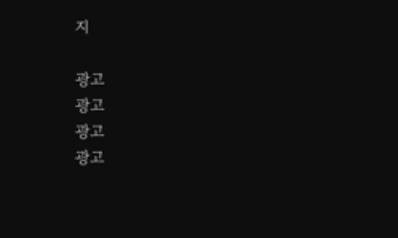지

광고
광고
광고
광고